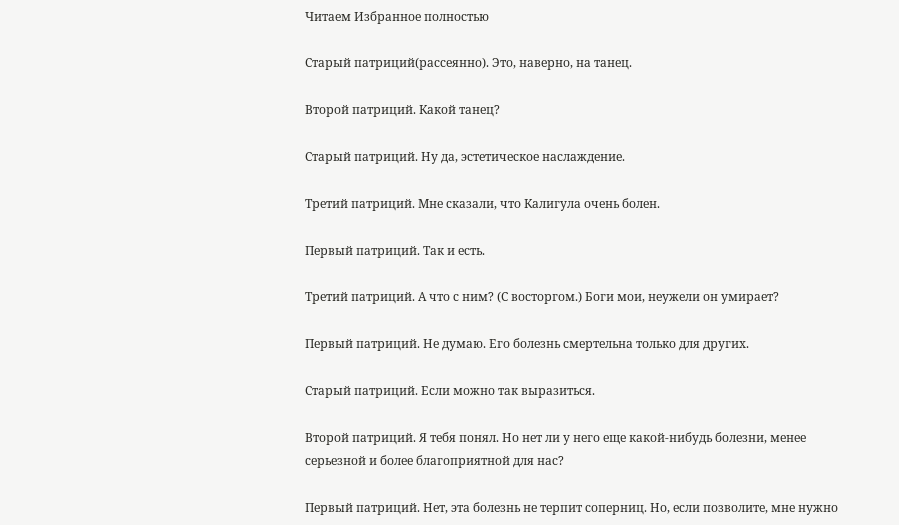Читаем Избранное полностью

Старый патриций(рассеянно). Это, наверно, на танец.

Второй патриций. Какой танец?

Старый патриций. Ну да, эстетическое наслаждение.

Третий патриций. Мне сказали, что Калигула очень болен.

Первый патриций. Так и есть.

Третий патриций. А что с ним? (С восторгом.) Боги мои, неужели он умирает?

Первый патриций. Не думаю. Его болезнь смертельна только для других.

Старый патриций. Если можно так выразиться.

Второй патриций. Я тебя понял. Но нет ли у него еще какой-нибудь болезни, менее серьезной и более благоприятной для нас?

Первый патриций. Нет, эта болезнь не терпит соперниц. Но, если позволите, мне нужно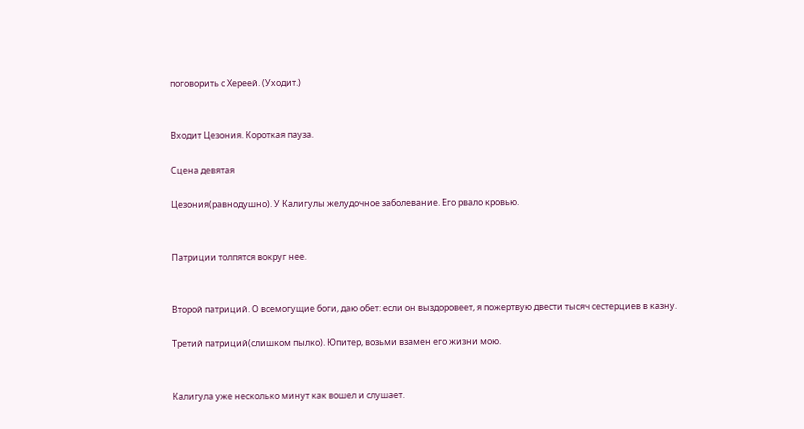поговорить с Хереей. (Уходит.)


Входит Цезония. Короткая пауза.

Сцена девятая

Цезония(равнодушно). У Калигулы желудочное заболевание. Его рвало кровью.


Патриции толпятся вокруг нее.


Второй патриций. О всемогущие боги, даю обет: если он выздоровеет, я пожертвую двести тысяч сестерциев в казну.

Третий патриций(слишком пылко). Юпитер, возьми взамен его жизни мою.


Калигула уже несколько минут как вошел и слушает.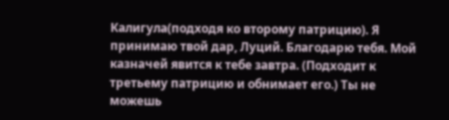Калигула(подходя ко второму патрицию). Я принимаю твой дар, Луций. Благодарю тебя. Мой казначей явится к тебе завтра. (Подходит к третьему патрицию и обнимает его.) Ты не можешь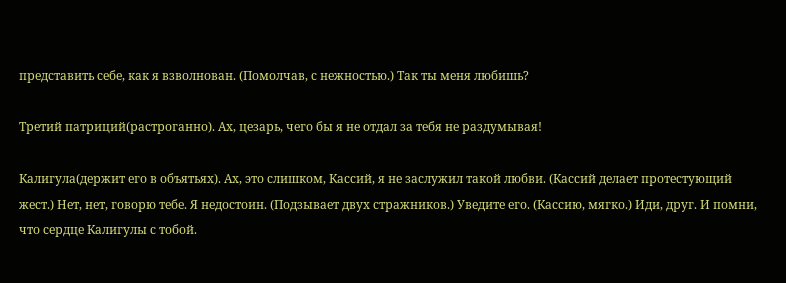представить себе, как я взволнован. (Помолчав, с нежностью.) Так ты меня любишь?

Третий патриций(растроганно). Ах, цезарь, чего бы я не отдал за тебя не раздумывая!

Калигула(держит его в объятьях). Ах, это слишком, Кассий, я не заслужил такой любви. (Кассий делает протестующий жест.) Нет, нет, говорю тебе. Я недостоин. (Подзывает двух стражников.) Уведите его. (Кассию, мягко.) Иди, друг. И помни, что сердце Калигулы с тобой.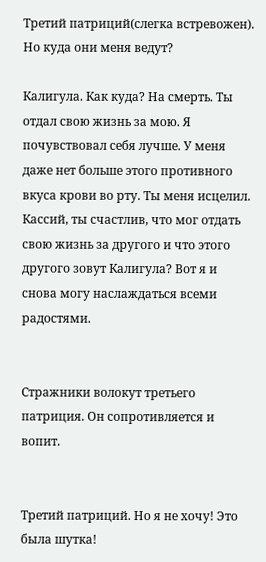Третий патриций(слегка встревожен). Но куда они меня ведут?

Калигула. Как куда? На смерть. Ты отдал свою жизнь за мою. Я почувствовал себя лучше. У меня даже нет больше этого противного вкуса крови во рту. Ты меня исцелил. Кассий, ты счастлив, что мог отдать свою жизнь за другого и что этого другого зовут Калигула? Вот я и снова могу наслаждаться всеми радостями.


Стражники волокут третьего патриция. Он сопротивляется и вопит.


Третий патриций. Но я не хочу! Это была шутка!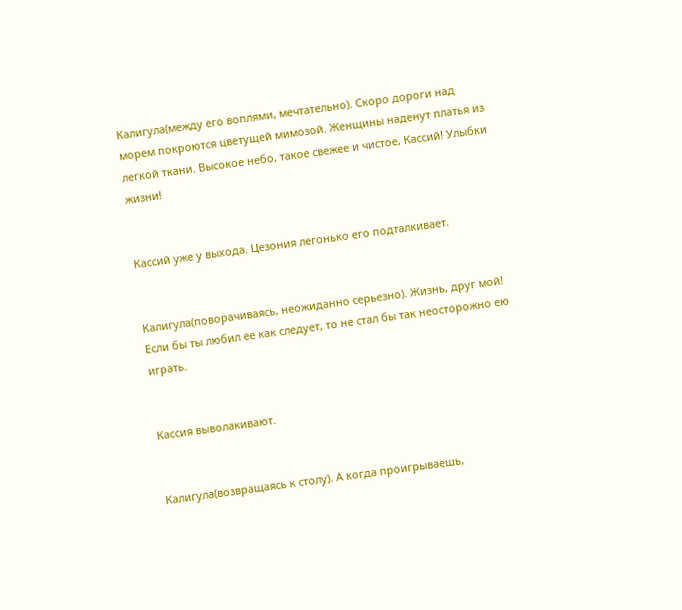Калигула(между его воплями, мечтательно). Скоро дороги над морем покроются цветущей мимозой. Женщины наденут платья из легкой ткани. Высокое небо, такое свежее и чистое, Кассий! Улыбки жизни!


Кассий уже у выхода. Цезония легонько его подталкивает.


Калигула(поворачиваясь, неожиданно серьезно). Жизнь, друг мой! Если бы ты любил ее как следует, то не стал бы так неосторожно ею играть.


Кассия выволакивают.


Калигула(возвращаясь к столу). А когда проигрываешь,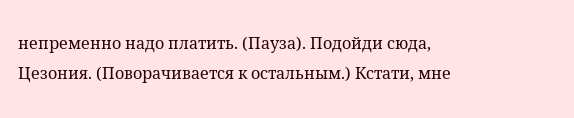непременно надо платить. (Пауза). Подойди сюда, Цезония. (Поворачивается к остальным.) Кстати, мне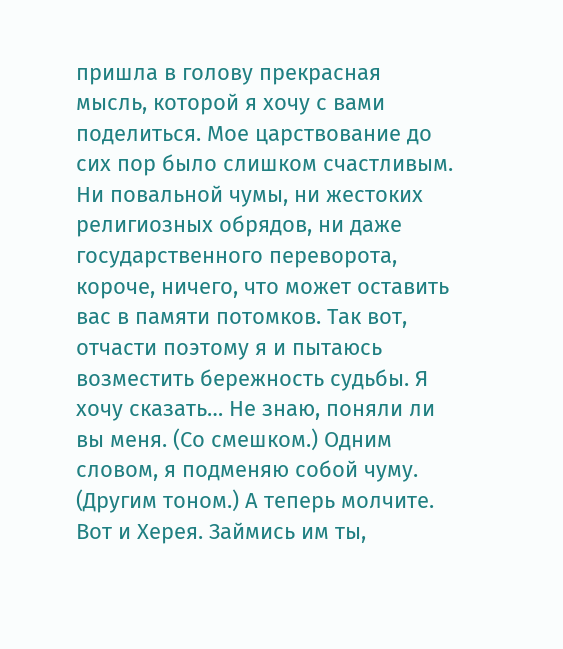пришла в голову прекрасная мысль, которой я хочу с вами поделиться. Мое царствование до сих пор было слишком счастливым. Ни повальной чумы, ни жестоких религиозных обрядов, ни даже государственного переворота, короче, ничего, что может оставить вас в памяти потомков. Так вот, отчасти поэтому я и пытаюсь возместить бережность судьбы. Я хочу сказать… Не знаю, поняли ли вы меня. (Со смешком.) Одним словом, я подменяю собой чуму. (Другим тоном.) А теперь молчите. Вот и Херея. Займись им ты,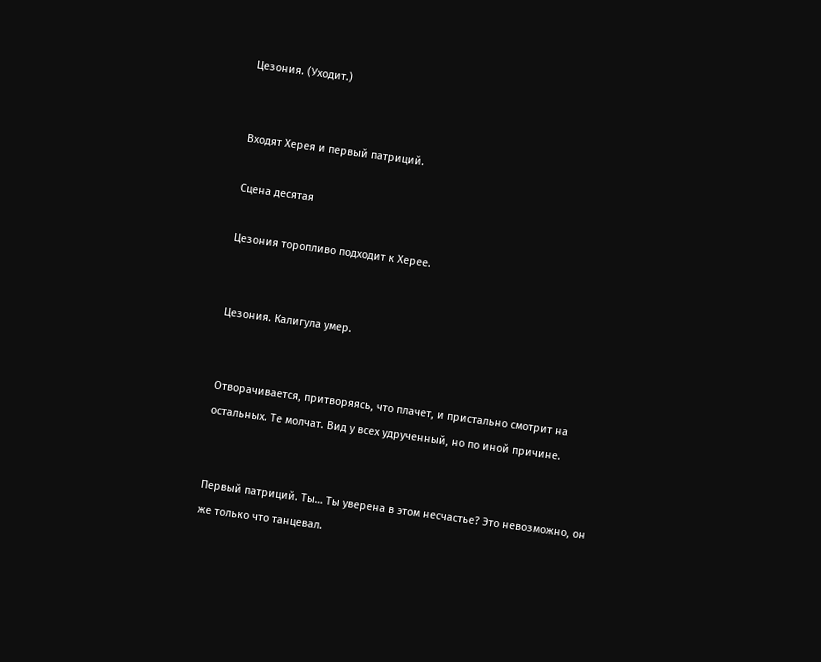Цезония. (Уходит.)


Входят Херея и первый патриций.

Сцена десятая

Цезония торопливо подходит к Херее.


Цезония. Калигула умер.


Отворачивается, притворяясь, что плачет, и пристально смотрит на остальных. Те молчат. Вид у всех удрученный, но по иной причине.


Первый патриций. Ты… Ты уверена в этом несчастье? Это невозможно, он же только что танцевал.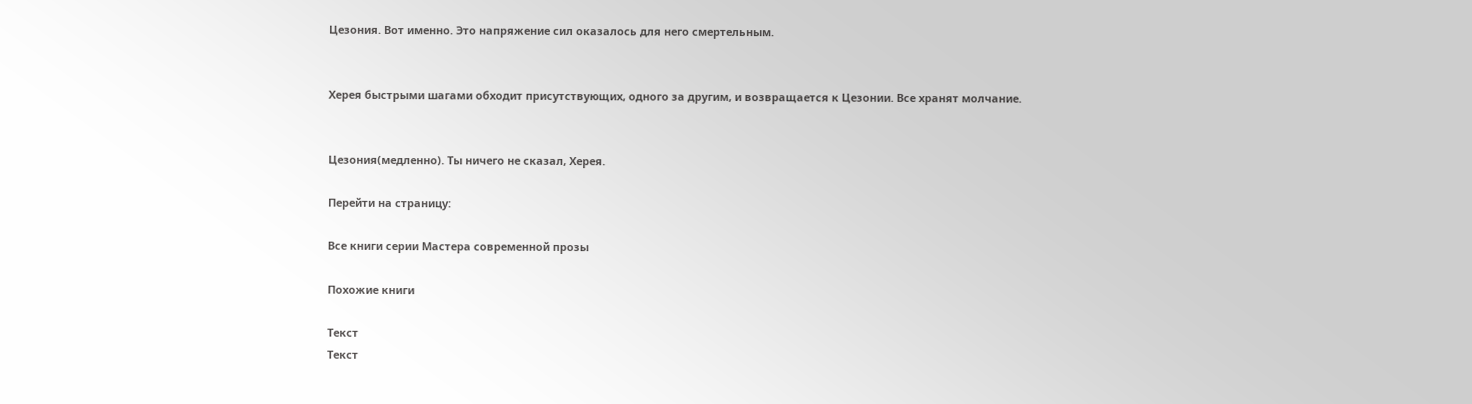Цезония. Вот именно. Это напряжение сил оказалось для него смертельным.


Херея быстрыми шагами обходит присутствующих, одного за другим, и возвращается к Цезонии. Все хранят молчание.


Цезония(медленно). Ты ничего не сказал, Херея.

Перейти на страницу:

Все книги серии Мастера современной прозы

Похожие книги

Текст
Текст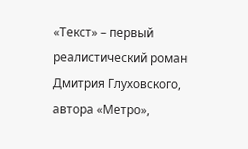«Текст» – первый реалистический роман Дмитрия Глуховского, автора «Метро»,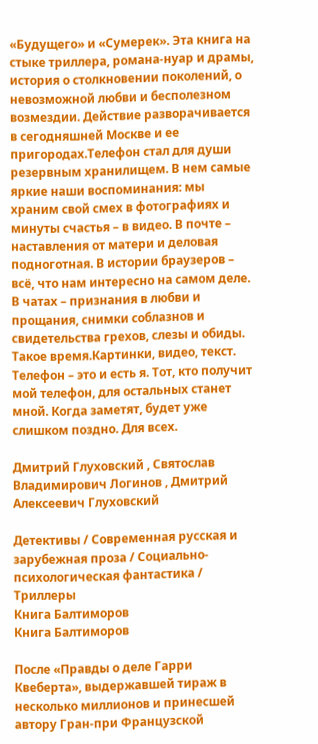«Будущего» и «Сумерек». Эта книга на стыке триллера, романа-нуар и драмы, история о столкновении поколений, о невозможной любви и бесполезном возмездии. Действие разворачивается в сегодняшней Москве и ее пригородах.Телефон стал для души резервным хранилищем. В нем самые яркие наши воспоминания: мы храним свой смех в фотографиях и минуты счастья – в видео. В почте – наставления от матери и деловая подноготная. В истории браузеров – всё, что нам интересно на самом деле. В чатах – признания в любви и прощания, снимки соблазнов и свидетельства грехов, слезы и обиды. Такое время.Картинки, видео, текст. Телефон – это и есть я. Тот, кто получит мой телефон, для остальных станет мной. Когда заметят, будет уже слишком поздно. Для всех.

Дмитрий Глуховский , Святослав Владимирович Логинов , Дмитрий Алексеевич Глуховский

Детективы / Современная русская и зарубежная проза / Социально-психологическая фантастика / Триллеры
Книга Балтиморов
Книга Балтиморов

После «Правды о деле Гарри Квеберта», выдержавшей тираж в несколько миллионов и принесшей автору Гран-при Французской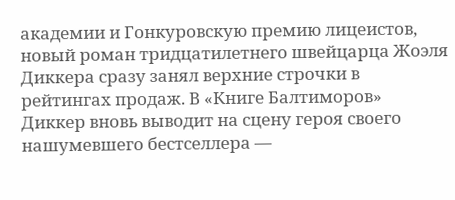академии и Гонкуровскую премию лицеистов, новый роман тридцатилетнего швейцарца Жоэля Диккера сразу занял верхние строчки в рейтингах продаж. В «Книге Балтиморов» Диккер вновь выводит на сцену героя своего нашумевшего бестселлера —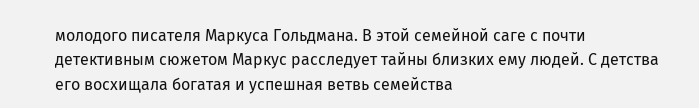молодого писателя Маркуса Гольдмана. В этой семейной саге с почти детективным сюжетом Маркус расследует тайны близких ему людей. С детства его восхищала богатая и успешная ветвь семейства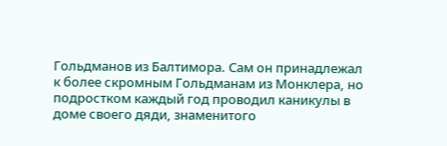Гольдманов из Балтимора. Сам он принадлежал к более скромным Гольдманам из Монклера, но подростком каждый год проводил каникулы в доме своего дяди, знаменитого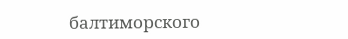балтиморского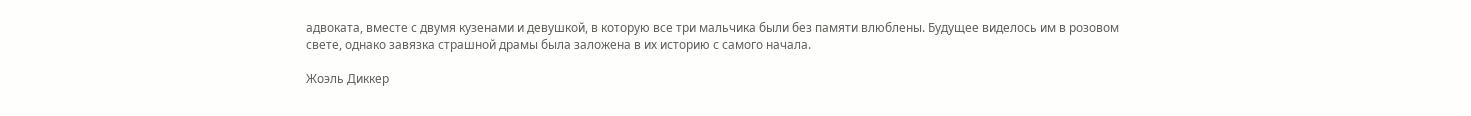адвоката, вместе с двумя кузенами и девушкой, в которую все три мальчика были без памяти влюблены. Будущее виделось им в розовом свете, однако завязка страшной драмы была заложена в их историю с самого начала.

Жоэль Диккер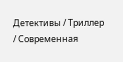Детективы / Триллер / Современная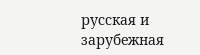русская и зарубежная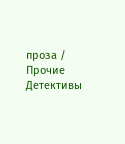проза / Прочие Детективы